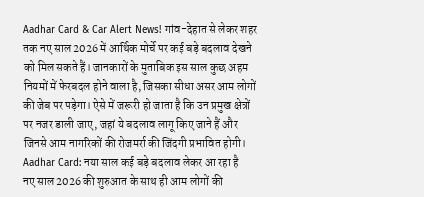Aadhar Card & Car Alert News! गांव-देहात से लेकर शहर तक नए साल 2026 में आर्थिक मोर्चे पर कई बड़े बदलाव देखने को मिल सकते हैं। जानकारों के मुताबिक इस साल कुछ अहम नियमों में फेरबदल होने वाला है, जिसका सीधा असर आम लोगों की जेब पर पड़ेगा। ऐसे में जरूरी हो जाता है कि उन प्रमुख क्षेत्रों पर नजर डाली जाए, जहां ये बदलाव लागू किए जाने हैं और जिनसे आम नागरिकों की रोजमर्रा की जिंदगी प्रभावित होगी।
Aadhar Card: नया साल कई बड़े बदलाव लेकर आ रहा है
नए साल 2026 की शुरुआत के साथ ही आम लोगों की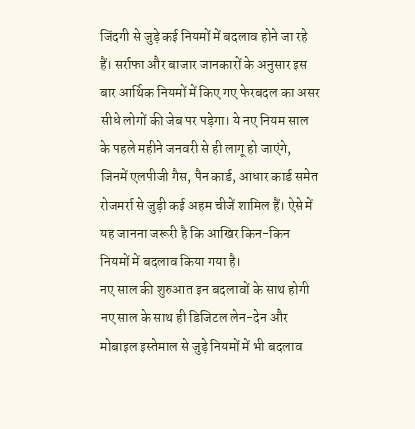जिंदगी से जुड़े कई नियमों में बदलाव होने जा रहे हैं। सर्राफा और बाजार जानकारों के अनुसार इस बार आर्थिक नियमों में किए गए फेरबदल का असर सीधे लोगों की जेब पर पड़ेगा। ये नए नियम साल के पहले महीने जनवरी से ही लागू हो जाएंगे, जिनमें एलपीजी गैस, पैन कार्ड, आधार कार्ड समेत रोजमर्रा से जुड़ी कई अहम चीजें शामिल हैं। ऐसे में यह जानना जरूरी है कि आखिर किन-किन नियमों में बदलाव किया गया है।
नए साल की शुरुआत इन बदलावों के साथ होगी
नए साल के साथ ही डिजिटल लेन-देन और मोबाइल इस्तेमाल से जुड़े नियमों में भी बदलाव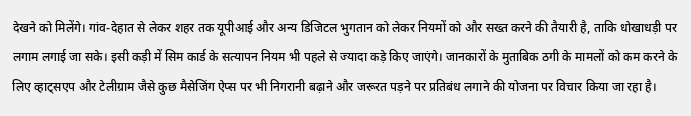देखने को मिलेंगे। गांव-देहात से लेकर शहर तक यूपीआई और अन्य डिजिटल भुगतान को लेकर नियमों को और सख्त करने की तैयारी है, ताकि धोखाधड़ी पर लगाम लगाई जा सके। इसी कड़ी में सिम कार्ड के सत्यापन नियम भी पहले से ज्यादा कड़े किए जाएंगे। जानकारों के मुताबिक ठगी के मामलों को कम करने के लिए व्हाट्सएप और टेलीग्राम जैसे कुछ मैसेजिंग ऐप्स पर भी निगरानी बढ़ाने और जरूरत पड़ने पर प्रतिबंध लगाने की योजना पर विचार किया जा रहा है।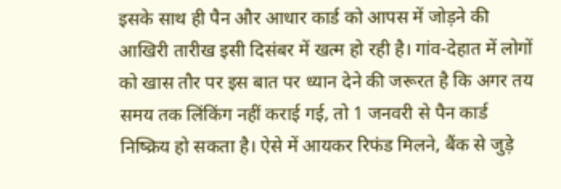इसके साथ ही पैन और आधार कार्ड को आपस में जोड़ने की आखिरी तारीख इसी दिसंबर में खत्म हो रही है। गांव-देहात में लोगों को खास तौर पर इस बात पर ध्यान देने की जरूरत है कि अगर तय समय तक लिंकिंग नहीं कराई गई, तो 1 जनवरी से पैन कार्ड निष्क्रिय हो सकता है। ऐसे में आयकर रिफंड मिलने, बैंक से जुड़े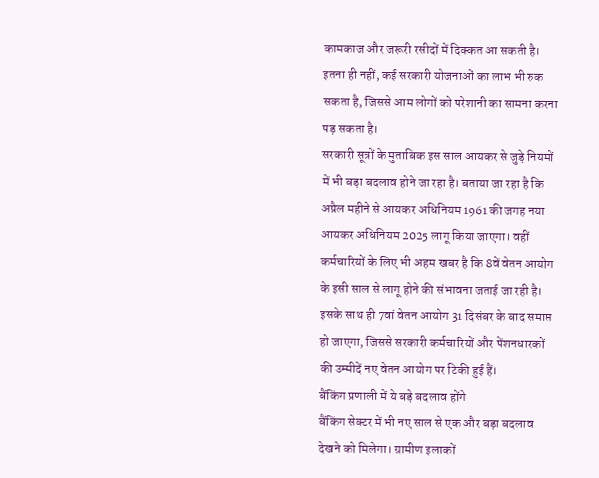कामकाज और जरूरी रसीदों में दिक्कत आ सकती है। इतना ही नहीं, कई सरकारी योजनाओं का लाभ भी रुक सकता है, जिससे आम लोगों को परेशानी का सामना करना पड़ सकता है।
सरकारी सूत्रों के मुताबिक इस साल आयकर से जुड़े नियमों में भी बड़ा बदलाव होने जा रहा है। बताया जा रहा है कि अप्रैल महीने से आयकर अधिनियम 1961 की जगह नया आयकर अधिनियम 2025 लागू किया जाएगा। वहीं कर्मचारियों के लिए भी अहम खबर है कि 8वें वेतन आयोग के इसी साल से लागू होने की संभावना जताई जा रही है। इसके साथ ही 7वां वेतन आयोग 31 दिसंबर के बाद समाप्त हो जाएगा, जिससे सरकारी कर्मचारियों और पेंशनधारकों की उम्मीदें नए वेतन आयोग पर टिकी हुई हैं।
बैंकिंग प्रणाली में ये बड़े बदलाव होंगे
बैंकिंग सेक्टर में भी नए साल से एक और बड़ा बदलाव देखने को मिलेगा। ग्रामीण इलाकों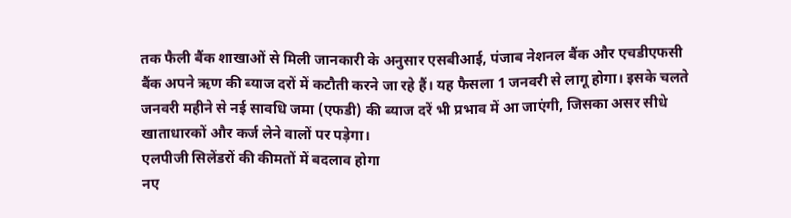तक फैली बैंक शाखाओं से मिली जानकारी के अनुसार एसबीआई, पंजाब नेशनल बैंक और एचडीएफसी बैंक अपने ऋण की ब्याज दरों में कटौती करने जा रहे हैं। यह फैसला 1 जनवरी से लागू होगा। इसके चलते जनवरी महीने से नई सावधि जमा (एफडी) की ब्याज दरें भी प्रभाव में आ जाएंगी, जिसका असर सीधे खाताधारकों और कर्ज लेने वालों पर पड़ेगा।
एलपीजी सिलेंडरों की कीमतों में बदलाव होगा
नए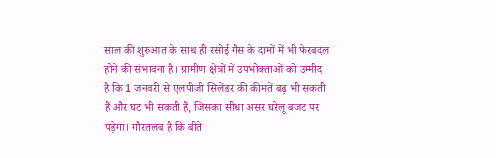साल की शुरुआत के साथ ही रसोई गैस के दामों में भी फेरबदल होने की संभावना है। ग्रामीण क्षेत्रों में उपभोक्ताओं को उम्मीद है कि 1 जनवरी से एलपीजी सिलेंडर की कीमतें बढ़ भी सकती हैं और घट भी सकती हैं, जिसका सीधा असर घरेलू बजट पर पड़ेगा। गौरतलब है कि बीते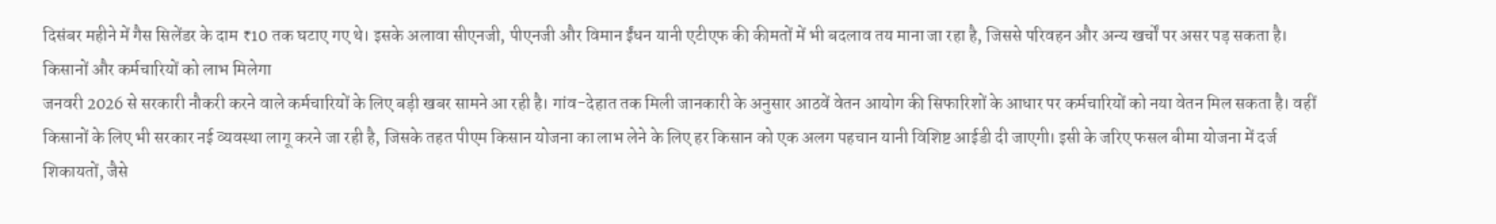दिसंबर महीने में गैस सिलेंडर के दाम ₹10 तक घटाए गए थे। इसके अलावा सीएनजी, पीएनजी और विमान ईंधन यानी एटीएफ की कीमतों में भी बदलाव तय माना जा रहा है, जिससे परिवहन और अन्य खर्चों पर असर पड़ सकता है।
किसानों और कर्मचारियों को लाभ मिलेगा
जनवरी 2026 से सरकारी नौकरी करने वाले कर्मचारियों के लिए बड़ी खबर सामने आ रही है। गांव-देहात तक मिली जानकारी के अनुसार आठवें वेतन आयोग की सिफारिशों के आधार पर कर्मचारियों को नया वेतन मिल सकता है। वहीं किसानों के लिए भी सरकार नई व्यवस्था लागू करने जा रही है, जिसके तहत पीएम किसान योजना का लाभ लेने के लिए हर किसान को एक अलग पहचान यानी विशिष्ट आईडी दी जाएगी। इसी के जरिए फसल बीमा योजना में दर्ज शिकायतों, जैसे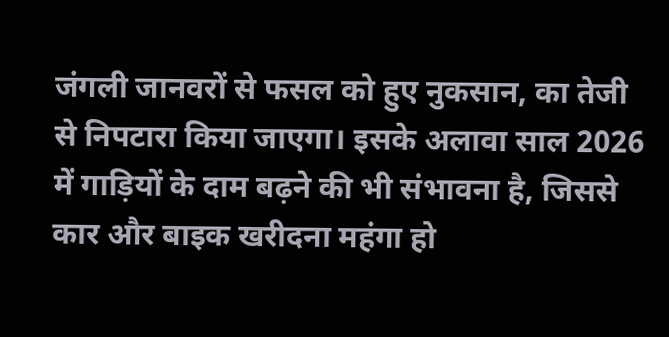जंगली जानवरों से फसल को हुए नुकसान, का तेजी से निपटारा किया जाएगा। इसके अलावा साल 2026 में गाड़ियों के दाम बढ़ने की भी संभावना है, जिससे कार और बाइक खरीदना महंगा हो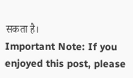सकता है।
Important Note: If you enjoyed this post, please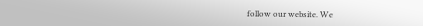follow our website. We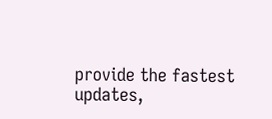provide the fastest updates,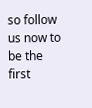so follow us now to be the first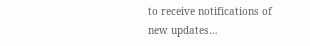to receive notifications of new updates…